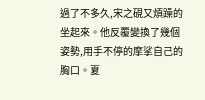過了不多久,宋之硯又煩躁的坐起來。他反覆變換了幾個姿勢,用手不停的摩挲自己的胸口。夏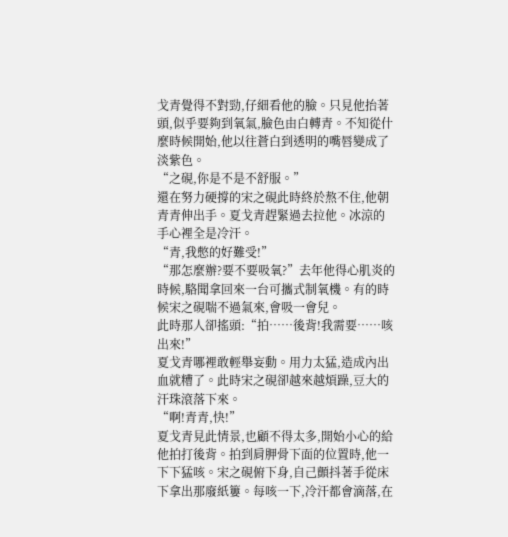戈青覺得不對勁,仔細看他的臉。只見他抬著頭,似乎要夠到氧氣,臉色由白轉青。不知從什麼時候開始,他以往蒼白到透明的嘴唇變成了淡紫色。
“之硯,你是不是不舒服。”
還在努力硬撐的宋之硯此時終於熬不住,他朝青青伸出手。夏戈青趕緊過去拉他。冰涼的手心裡全是冷汗。
“青,我憋的好難受!”
“那怎麼辦?要不要吸氧?”去年他得心肌炎的時候,駱聞拿回來一台可攜式制氧機。有的時候宋之硯喘不過氣來,會吸一會兒。
此時那人卻搖頭:“拍……後背!我需要……咳出來!”
夏戈青哪裡敢輕舉妄動。用力太猛,造成內出血就糟了。此時宋之硯卻越來越煩躁,豆大的汗珠滾落下來。
“啊!青青,快!”
夏戈青見此情景,也顧不得太多,開始小心的給他拍打後背。拍到肩胛骨下面的位置時,他一下下猛咳。宋之硯俯下身,自己顫抖著手從床下拿出那廢紙簍。每咳一下,冷汗都會滴落,在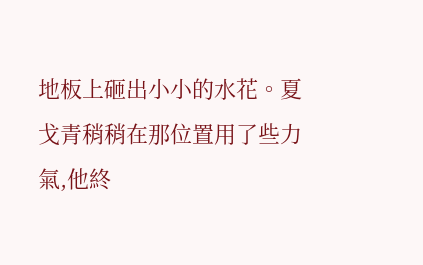地板上砸出小小的水花。夏戈青稍稍在那位置用了些力氣,他終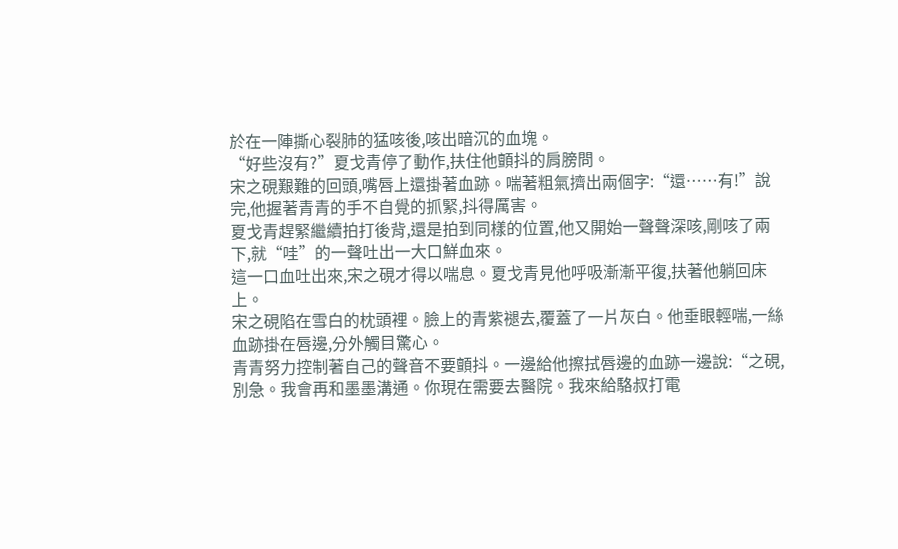於在一陣撕心裂肺的猛咳後,咳出暗沉的血塊。
“好些沒有?”夏戈青停了動作,扶住他顫抖的肩膀問。
宋之硯艱難的回頭,嘴唇上還掛著血跡。喘著粗氣擠出兩個字:“還……有!”說完,他握著青青的手不自覺的抓緊,抖得厲害。
夏戈青趕緊繼續拍打後背,還是拍到同樣的位置,他又開始一聲聲深咳,剛咳了兩下,就“哇”的一聲吐出一大口鮮血來。
這一口血吐出來,宋之硯才得以喘息。夏戈青見他呼吸漸漸平復,扶著他躺回床上。
宋之硯陷在雪白的枕頭裡。臉上的青紫褪去,覆蓋了一片灰白。他垂眼輕喘,一絲血跡掛在唇邊,分外觸目驚心。
青青努力控制著自己的聲音不要顫抖。一邊給他擦拭唇邊的血跡一邊說:“之硯,別急。我會再和墨墨溝通。你現在需要去醫院。我來給駱叔打電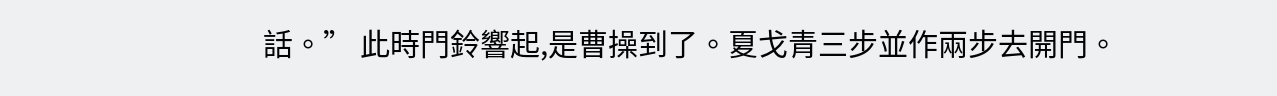話。” 此時門鈴響起,是曹操到了。夏戈青三步並作兩步去開門。